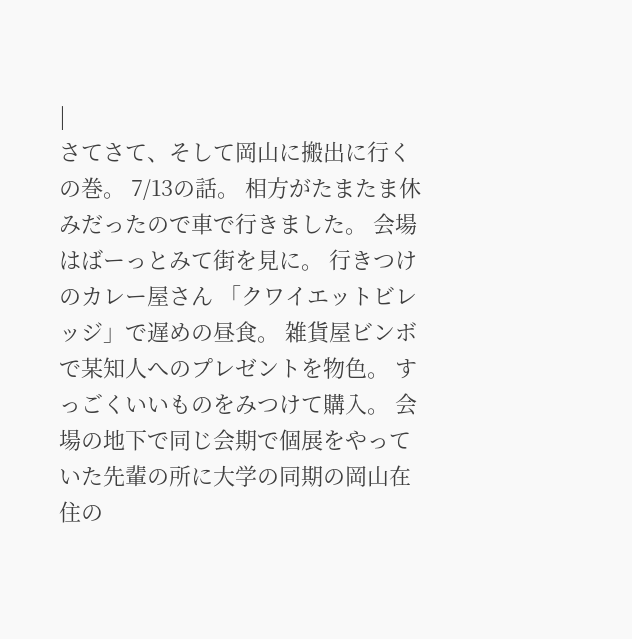|
さてさて、そして岡山に搬出に行くの巻。 7/13の話。 相方がたまたま休みだったので車で行きました。 会場はばーっとみて街を見に。 行きつけのカレー屋さん 「クワイエットビレッジ」で遅めの昼食。 雑貨屋ビンボで某知人へのプレゼントを物色。 すっごくいいものをみつけて購入。 会場の地下で同じ会期で個展をやっていた先輩の所に大学の同期の岡山在住の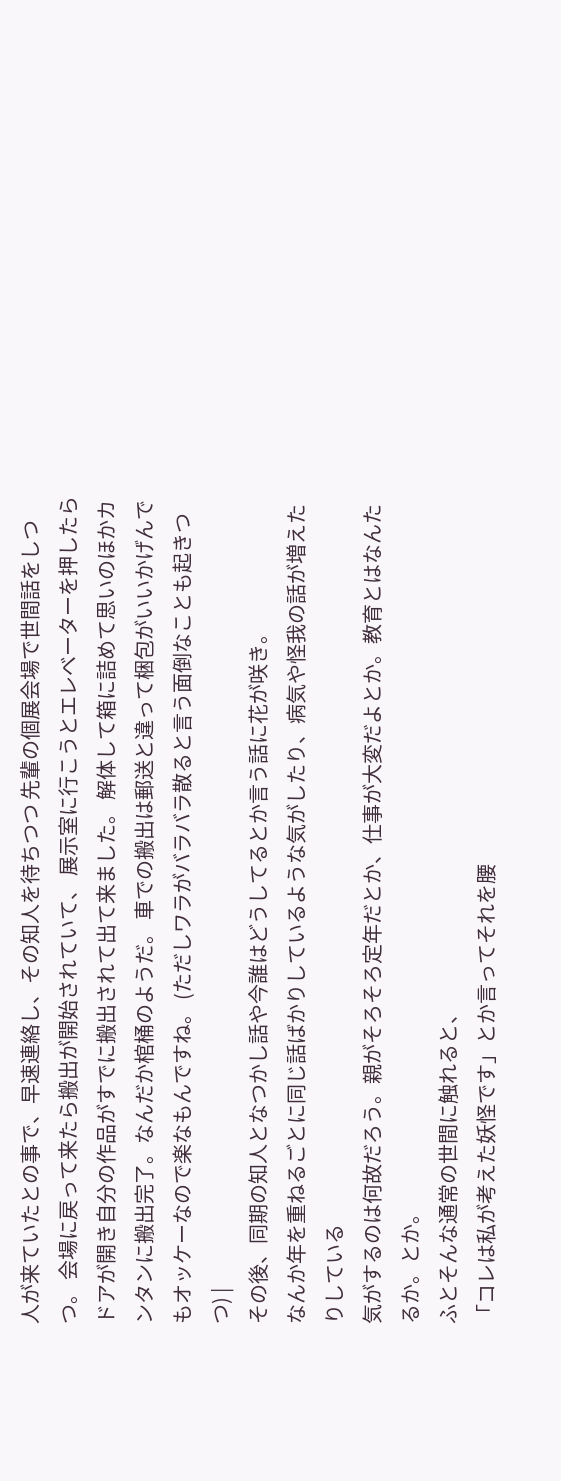人が来ていたとの事で、早速連絡し、その知人を待ちつつ 先輩の個展会場で世間話をしつつ。 会場に戻って来たら搬出が開始されていて、 展示室に行こうとエレベーターを押したらドアが開き自分の作品がすでに搬出されて出て来ました。 解体して箱に詰めて思いのほかカンタンに搬出完了。なんだか棺桶のようだ。 車での搬出は郵送と違って梱包がいいかげんでもオッケーなので楽なもんですね。 (ただしワラがバラバラ散ると言う面倒なことも起きつつ) |
その後、同期の知人となつかし話や今誰はどうしてるとか言う話に花が咲き。
なんか年を重ねるごとに同じ話ばかりしているような気がしたり、病気や怪我の話が増えたりしている
気がするのは何故だろう。親がそろそろ定年だとか、仕事が大変だよとか。教育とはなんたるか。とか。
ふとそんな通常の世間に触れると、
「コレは私が考えた妖怪です」とか言ってそれを腰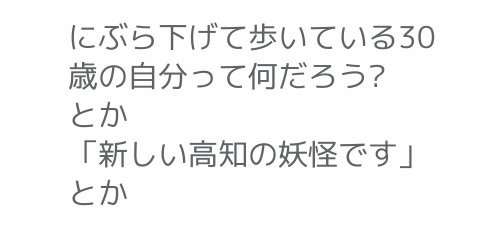にぶら下げて歩いている30歳の自分って何だろう?
とか
「新しい高知の妖怪です」とか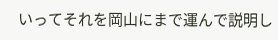いってそれを岡山にまで運んで説明し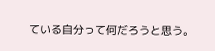ている自分って何だろうと思う。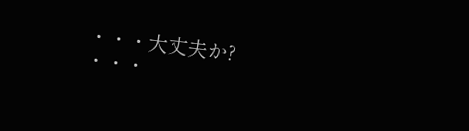・・・大丈夫か?
・・・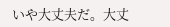いや大丈夫だ。大丈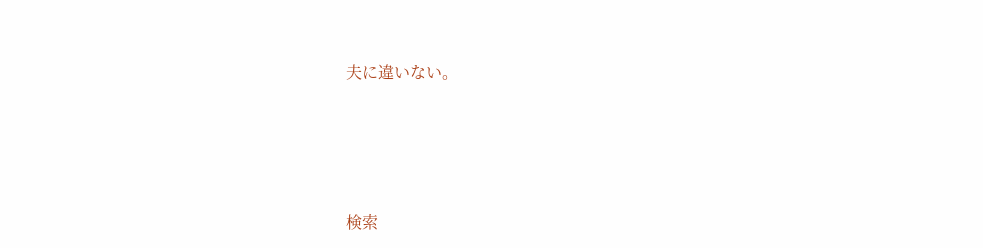夫に違いない。




検索